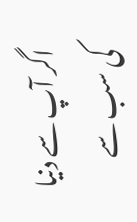اگر آپ سے دنیا کی سب سے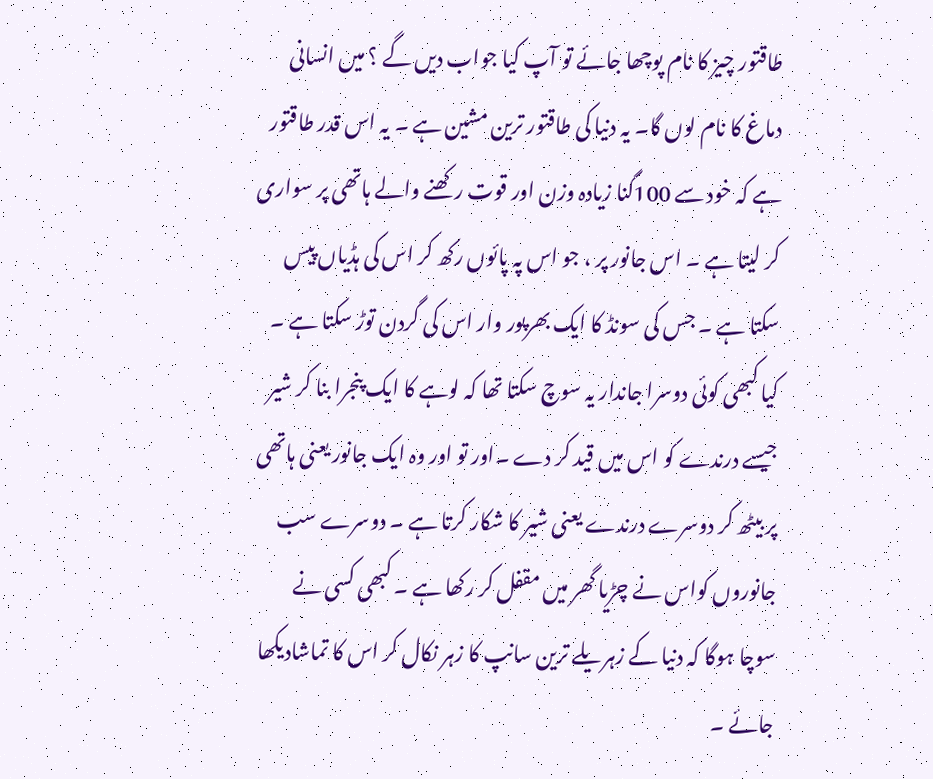طاقتور چیز کا نام پوچھا جائے تو آپ کیا جواب دیں گے ؟ میں انسانی دماغ کا نام لوں گا۔ یہ دنیا کی طاقتور ترین مشین ہے ۔ یہ اس قدر طاقتور ہے کہ خود سے 100گنا زیادہ وزن اور قوت رکھنے والے ہاتھی پر سواری کر لیتا ہے ۔ اس جانور پر ، جو اس پہ پائوں رکھ کر اس کی ہڈیاں پیس سکتا ہے ۔ جس کی سونڈ کا ایک بھرپور وار اس کی گردن توڑ سکتا ہے ۔ کیا کبھی کوئی دوسرا جاندار یہ سوچ سکتا تھا کہ لوہے کا ایک پنجرا بنا کر شیر جیسے درندے کو اس میں قید کر دے ۔اور تو اور وہ ایک جانور یعنی ہاتھی پر بیٹھ کر دوسرے درندے یعنی شیر کا شکار کرتا ہے ۔ دوسرے سب جانوروں کواس نے چڑیا گھر میں مقفل کر رکھا ہے ۔ کبھی کسی نے سوچا ہوگا کہ دنیا کے زہریلے ترین سانپ کا زہر نکال کر اس کا تماشادیکھا جائے ۔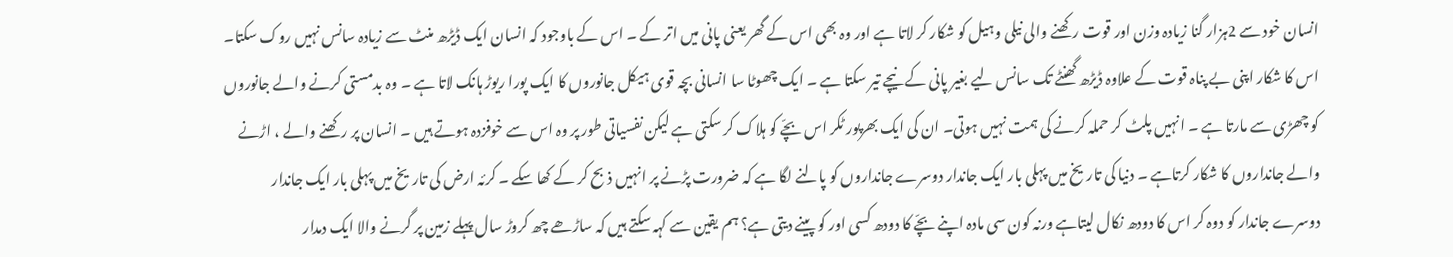انسان خود سے 2ہزار گنا زیادہ وزن اور قوت رکھنے والی نیلی وہیل کو شکار کر لاتا ہے اور وہ بھی اس کے گھر یعنی پانی میں اتر کے ۔ اس کے باوجود کہ انسان ایک ڈیڑھ منٹ سے زیادہ سانس نہیں روک سکتا۔ اس کا شکار اپنی بے پناہ قوت کے علاوہ ڈیڑھ گھنٹے تک سانس لیے بغیر پانی کے نیچے تیر سکتا ہے ۔ ایک چھوٹا سا انسانی بچہ قوی ہیکل جانوروں کا ایک پورا ریوڑ ہانک لاتا ہے ۔ وہ بدمستی کرنے والے جانوروں کو چھڑی سے مارتا ہے ۔ انہیں پلٹ کر حملہ کرنے کی ہمت نہیں ہوتی۔ ان کی ایک بھرپور ٹکر اس بچّے کو ہلاک کر سکتی ہے لیکن نفسیاتی طور پر وہ اس سے خوفزدہ ہوتے ہیں ۔ انسان پر رکھنے والے ، اڑنے والے جانداروں کا شکار کرتاہے ۔ دنیا کی تاریخ میں پہلی بار ایک جاندار دوسرے جانداروں کو پالنے لگا ہے کہ ضرورت پڑنے پر انہیں ذبح کر کے کھا سکے ۔ کرئہ ارض کی تاریخ میں پہلی بار ایک جاندار دوسرے جاندار کو دوہ کر اس کا دودھ نکال لیتاہے ورنہ کون سی مادہ اپنے بچّے کا دودھ کسی اور کو پینے دیتی ہے؟ ہم یقین سے کہہ سکتے ہیں کہ ساڑھے چھ کروڑ سال پہلے زمین پر گرنے والا ایک دمدار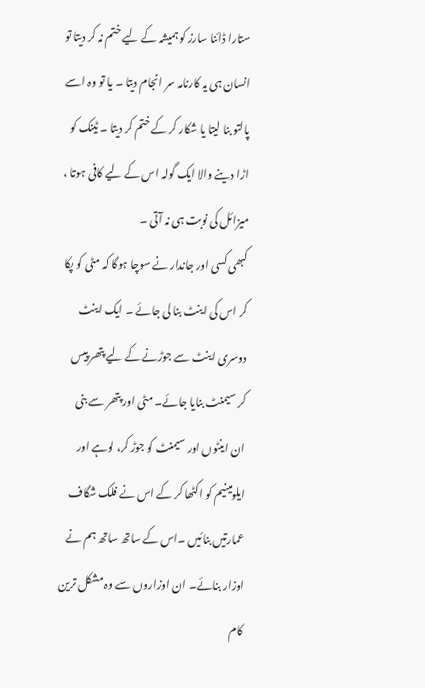ستارا ڈائنا سارز کو ہمیشہ کے لیے ختم نہ کر دیتا تو انسان ہی یہ کارنامہ سر انجام دیتا ۔ یا تو وہ اسے پالتو بنا لیتا یا شکار کر کے ختم کر دیتا ۔ ٹینک کو اڑا دینے والا ایک گولہ اس کے لیے کافی ہوتا ، میزائل کی نوبت ہی نہ آتی ۔
کبھی کسی اور جاندار نے سوچا ہوگا کہ مٹی کو پکا کر اس کی اینٹ بنا لی جائے ۔ ایک اینٹ دوسری اینٹ سے جوڑنے کے لیے پتھر پیس کر سیمنٹ بنایا جائے۔ مٹی اور پتھر سے بنی ان اینٹوں اور سیمنٹ کو جوڑ کر، لوہے اور ایلومینیم کو اکٹھا کر کے اس نے فلک شگاف عمارتیں بنائیں ۔اس کے ساتھ ساتھ ہم نے اوزار بنائے۔ ان اوزاروں سے وہ مشکل ترین کام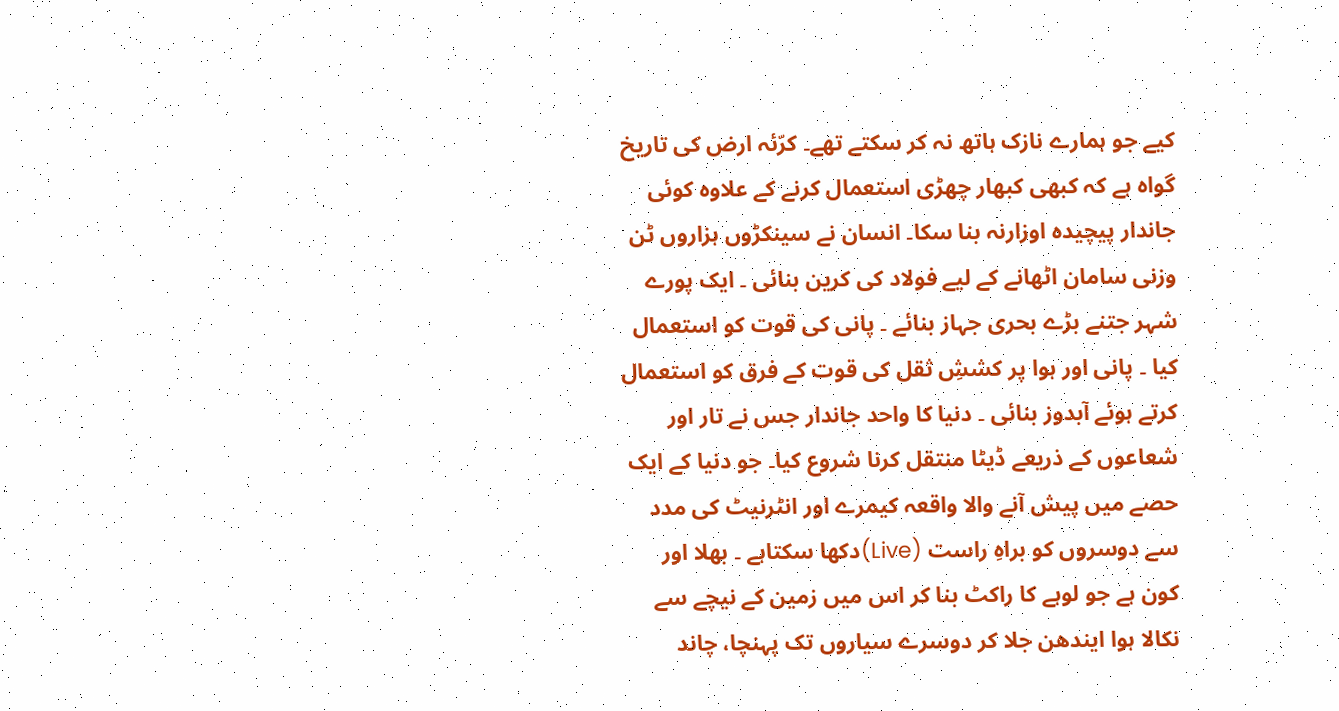کیے جو ہمارے نازک ہاتھ نہ کر سکتے تھے۔ کرّئہ ارض کی تاریخ گواہ ہے کہ کبھی کبھار چھڑی استعمال کرنے کے علاوہ کوئی جاندار پیچیدہ اوزارنہ بنا سکا۔ انسان نے سینکڑوں ہزاروں ٹن وزنی سامان اٹھانے کے لیے فولاد کی کرین بنائی ۔ ایک پورے شہر جتنے بڑے بحری جہاز بنائے ۔ پانی کی قوت کو استعمال کیا ۔ پانی اور ہوا پر کششِ ثقل کی قوت کے فرق کو استعمال کرتے ہوئے آبدوز بنائی ۔ دنیا کا واحد جاندار جس نے تار اور شعاعوں کے ذریعے ڈیٹا منتقل کرنا شروع کیا۔ جو دنیا کے ایک حصے میں پیش آنے والا واقعہ کیمرے اور انٹرنیٹ کی مدد سے دوسروں کو براہِ راست (Live)دکھا سکتاہے ۔ بھلا اور کون ہے جو لوہے کا راکٹ بنا کر اس میں زمین کے نیچے سے نکالا ہوا ایندھن جلا کر دوسرے سیاروں تک پہنچا، چاند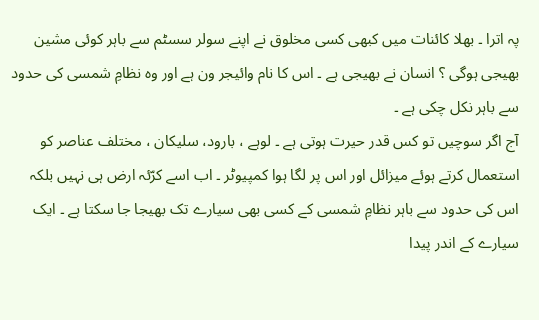پہ اترا ۔ بھلا کائنات میں کبھی کسی مخلوق نے اپنے سولر سسٹم سے باہر کوئی مشین بھیجی ہوگی ؟ انسان نے بھیجی ہے ۔ اس کا نام وائیجر ون ہے اور وہ نظامِ شمسی کی حدود سے باہر نکل چکی ہے ۔
آج اگر سوچیں تو کس قدر حیرت ہوتی ہے ۔ لوہے ، بارود، سلیکان ، مختلف عناصر کو استعمال کرتے ہوئے میزائل اور اس پر لگا ہوا کمپیوٹر ۔ اب اسے کرّئہ ارض ہی نہیں بلکہ اس کی حدود سے باہر نظامِ شمسی کے کسی بھی سیارے تک بھیجا جا سکتا ہے ۔ ایک سیارے کے اندر پیدا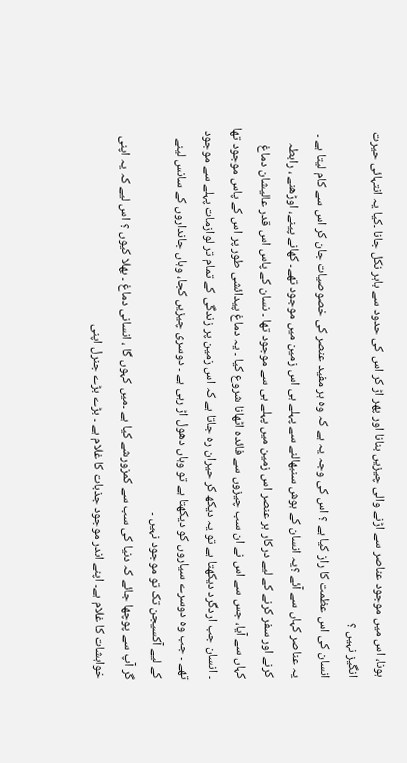ہونا، اس میں موجود عناصر سے اڑنے والی چیزیں بنانا اور پھر اڑ کر اس کی حدود سے باہر نکل جانا ۔کیا یہ انتہائی حیرت انگیز نہیں ؟
انسان کی اس عظمت کا راز کیا ہے ؟ اس کی وجہ یہ ہے کہ وہ ہر مفید عنصر کی خصوصیات جان کر اس سے کام لیتا ہے ۔ یہ عناصر کہاں سے آئے ؟یہ انسان کے ہوش سنبھالنے سے پہلے ہی اس زمین میں موجود تھے۔ کھانے پینے، اوڑھنے ، رابطہ کرنے اور سفر کرنے کے لیے درکار ہر عنصر اس زمین میں پہلے ہی سے موجود تھا ۔ نسان کے پاس اس قدر عالیشان دماغ کہاں سے آیا، جس سے اس نے ان سب چیزوں سے فائدہ اٹھانا شروع کیا ۔ یہ دماغ پیدائشی طور پر اس کے پاس موجود تھا ۔ انسان جب اردگرد دیکھتا ہے تو یہ دیکھ کر حیران رہ جاتا ہے کہ اس زمین پر زندگی کے تمام تر لوازمات پہلے سے موجود تھے ۔ جب وہ دوسرے سیاروں کو دیکھتا ہے تو وہاں دھول اڑ رہی ہے ۔ دوسری چیزیں کجا، وہاں جانداروں کے سانس لینے کے لیے آکسیجن تک تو موجود نہیں ۔
گر آپ سے پوچھا جائے کہ دنیا کی سب سے کمزورشے کیا ہے ۔میں کہوں گا ، انسانی دماغ ۔ بھلا کیوں ؟ اس لیے کہ یہ اپنی خواہشات کا غلام ہے۔ اپنے اندر موجود جذبات کا غلام ہے ۔ بڑے بڑے جنرل اپنی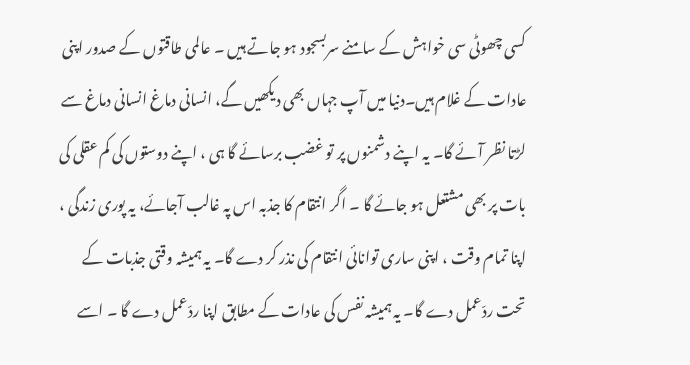کسی چھوٹی سی خواہش کے سامنے سربسجود ہو جاتے ہیں ۔ عالمی طاقتوں کے صدور اپنی عادات کے غلام ہیں۔دنیا میں آپ جہاں بھی دیکھیں گے، انسانی دماغ انسانی دماغ سے لڑتا نظر آئے گا۔ یہ اپنے دشمنوں پر تو غضب برسائے گا ہی ، اپنے دوستوں کی کم عقلی کی بات پر بھی مشتعل ہو جائے گا ۔ اگر انتقام کا جذبہ اس پہ غالب آجائے، یہ پوری زندگی ، اپنا تمام وقت ، اپنی ساری توانائی انتقام کی نذر کر دے گا۔ یہ ہمیشہ وقتی جذبات کے تحت ردّعمل دے گا۔ یہ ہمیشہ نفس کی عادات کے مطابق اپنا ردّعمل دے گا ۔ اسے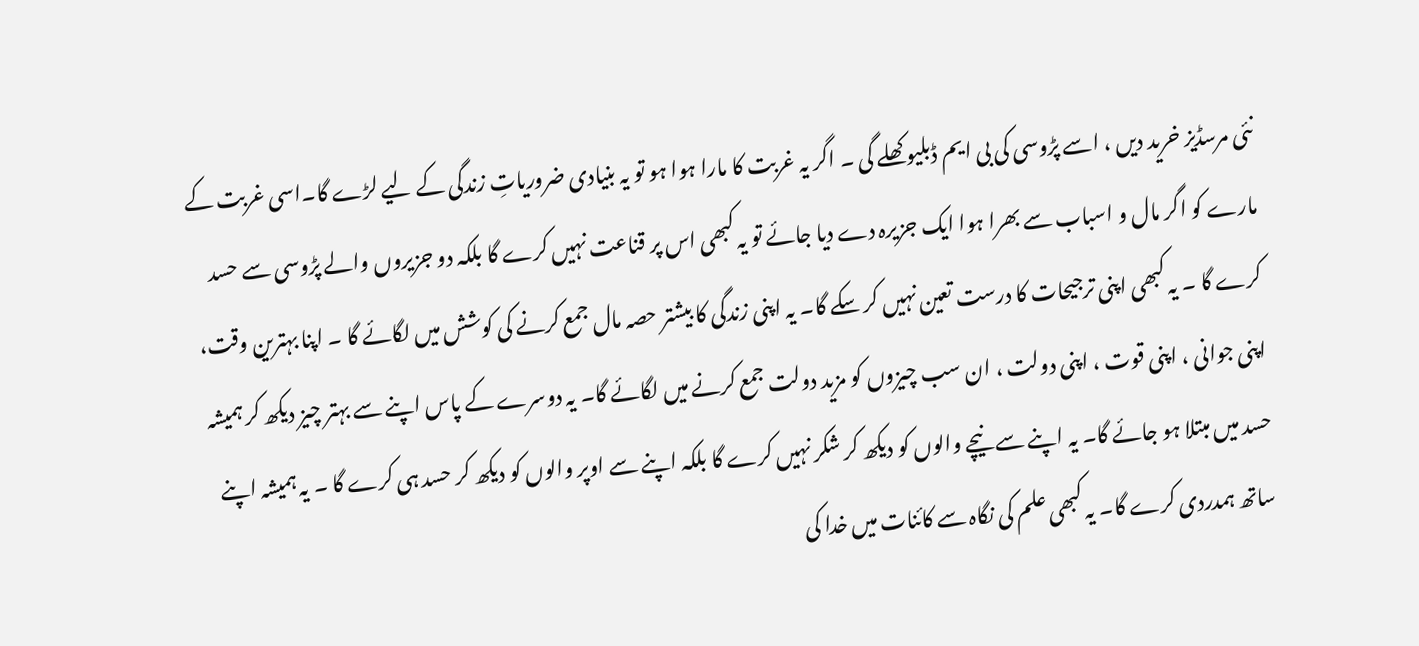نئی مرسڈیز خرید دیں ، اسے پڑوسی کی بی ایم ڈبلیو کھلے گی ۔ اگر یہ غربت کا مارا ہوا ہو تو یہ بنیادی ضروریاتِ زندگی کے لیے لڑے گا۔اسی غربت کے مارے کو اگر مال و اسباب سے بھرا ہوا ایک جزیرہ دے دیا جائے تو یہ کبھی اس پر قناعت نہیں کرے گا بلکہ دو جزیروں والے پڑوسی سے حسد کرے گا ۔ یہ کبھی اپنی ترجیحات کا درست تعین نہیں کر سکے گا۔ یہ اپنی زندگی کا بیشتر حصہ مال جمع کرنے کی کوشش میں لگائے گا ۔ اپنا بہترین وقت، اپنی جوانی ، اپنی قوت ، اپنی دولت ، ان سب چیزوں کو مزید دولت جمع کرنے میں لگائے گا۔ یہ دوسرے کے پاس اپنے سے بہتر چیز دیکھ کر ہمیشہ حسد میں مبتلا ہو جائے گا۔ یہ اپنے سے نیچے والوں کو دیکھ کر شکر نہیں کرے گا بلکہ اپنے سے اوپر والوں کو دیکھ کر حسد ہی کرے گا ۔ یہ ہمیشہ اپنے ساتھ ہمدردی کرے گا۔ یہ کبھی علم کی نگاہ سے کائنات میں خدا کی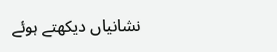نشانیاں دیکھتے ہوئے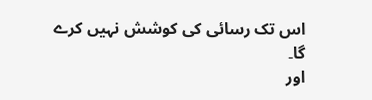اس تک رسائی کی کوشش نہیں کرے گا۔
اور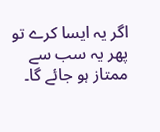اگر یہ ایسا کرے تو پھر یہ سب سے ممتاز ہو جائے گا۔